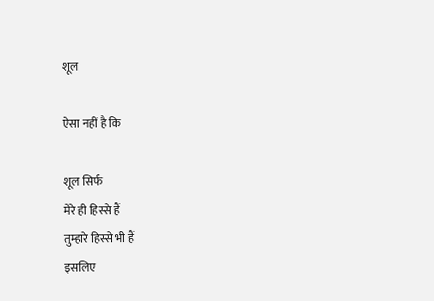शूल

ऐसा नहीं है कि

शूल सिर्फ
मेरे ही हिस्से हैं
तुम्हारे हिस्से भी हैं
इसलिए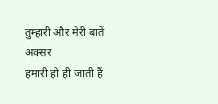तुम्हारी और मेरी बातें
अक्सर
हमारी हो ही जाती हैं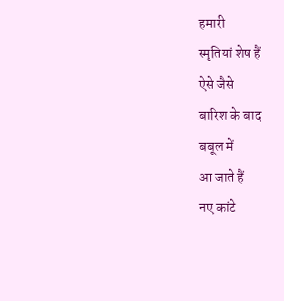हमारी
स्मृतियां शेष हैं
ऐसे जैसे
बारिश के बाद
बबूल में
आ जाते हैं
नए कांटे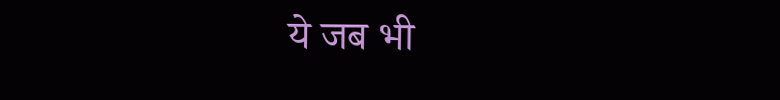ये जब भी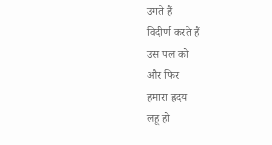उगते हैं
विदीर्ण करते हैं
उस पल को
और फिर
हमारा ह्रदय
लहू हो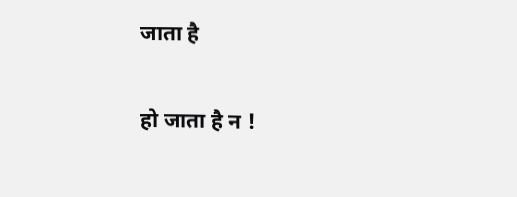जाता है

हो जाता है न !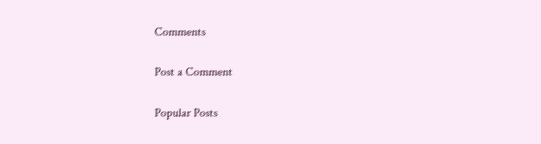Comments

Post a Comment

Popular Posts